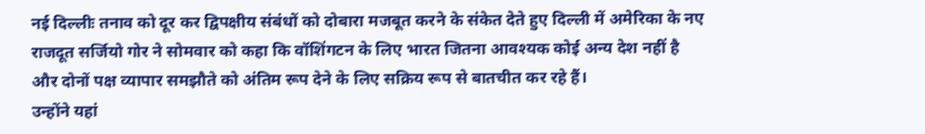नई दिल्लीः तनाव को दूर कर द्विपक्षीय संबंधों को दोबारा मजबूत करने के संकेत देते हुए दिल्ली में अमेरिका के नए राजदूत सर्जियो गोर ने सोमवार को कहा कि वॉशिंगटन के लिए भारत जितना आवश्यक कोई अन्य देश नहीं है और दोनों पक्ष व्यापार समझौते को अंतिम रूप देने के लिए सक्रिय रूप से बातचीत कर रहे हैं।
उन्होंने यहां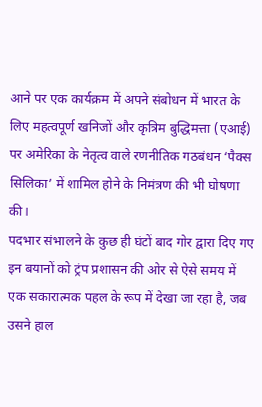आने पर एक कार्यक्रम में अपने संबोधन में भारत के लिए महत्वपूर्ण खनिजों और कृत्रिम बुद्धिमत्ता (एआई) पर अमेरिका के नेतृत्व वाले रणनीतिक गठबंधन ‘पैक्स सिलिका’ में शामिल होने के निमंत्रण की भी घोषणा की।
पदभार संभालने के कुछ ही घंटों बाद गोर द्वारा दिए गए इन बयानों को ट्रंप प्रशासन की ओर से ऐसे समय में एक सकारात्मक पहल के रूप में देखा जा रहा है, जब उसने हाल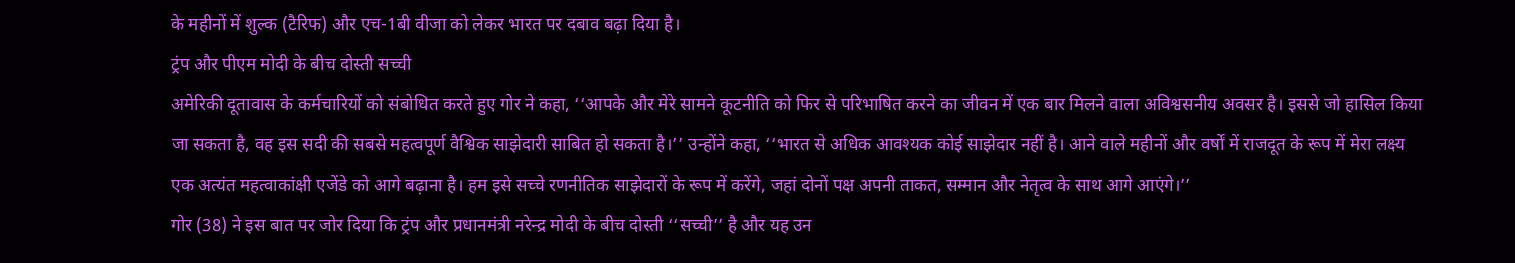के महीनों में शुल्क (टैरिफ) और एच-1बी वीजा को लेकर भारत पर दबाव बढ़ा दिया है।
ट्रंप और पीएम मोदी के बीच दोस्ती सच्ची
अमेरिकी दूतावास के कर्मचारियों को संबोधित करते हुए गोर ने कहा, ‘‘आपके और मेरे सामने कूटनीति को फिर से परिभाषित करने का जीवन में एक बार मिलने वाला अविश्वसनीय अवसर है। इससे जो हासिल किया जा सकता है, वह इस सदी की सबसे महत्वपूर्ण वैश्विक साझेदारी साबित हो सकता है।’’ उन्होंने कहा, ‘‘भारत से अधिक आवश्यक कोई साझेदार नहीं है। आने वाले महीनों और वर्षों में राजदूत के रूप में मेरा लक्ष्य एक अत्यंत महत्वाकांक्षी एजेंडे को आगे बढ़ाना है। हम इसे सच्चे रणनीतिक साझेदारों के रूप में करेंगे, जहां दोनों पक्ष अपनी ताकत, सम्मान और नेतृत्व के साथ आगे आएंगे।’’
गोर (38) ने इस बात पर जोर दिया कि ट्रंप और प्रधानमंत्री नरेन्द्र मोदी के बीच दोस्ती ‘‘सच्ची’’ है और यह उन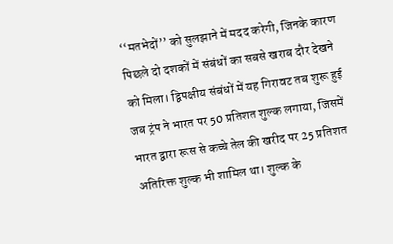‘‘मतभेदों’’ को सुलझाने में मदद करेगी, जिनके कारण पिछले दो दशकों में संबंधों का सबसे खराब दौर देखने को मिला। द्विपक्षीय संबंधों में यह गिरावट तब शुरू हुई जब ट्रंप ने भारत पर 50 प्रतिशत शुल्क लगाया, जिसमें भारत द्वारा रूस से कच्चे तेल की खरीद पर 25 प्रतिशत अतिरिक्त शुल्क भी शामिल था। शुल्क के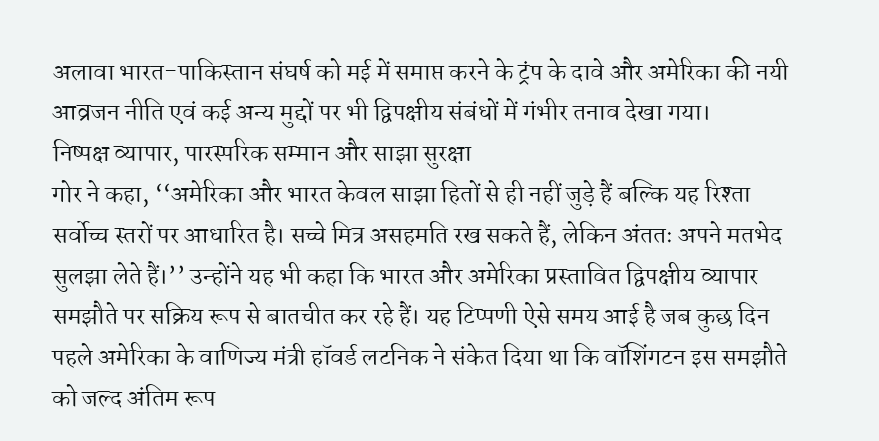अलावा भारत-पाकिस्तान संघर्ष को मई में समाप्त करने के ट्रंप के दावे और अमेरिका की नयी आव्रजन नीति एवं कई अन्य मुद्दों पर भी द्विपक्षीय संबंधों में गंभीर तनाव देखा गया।
निष्पक्ष व्यापार, पारस्परिक सम्मान और साझा सुरक्षा
गोर ने कहा, ‘‘अमेरिका और भारत केवल साझा हितों से ही नहीं जुड़े हैं बल्कि यह रिश्ता सर्वोच्च स्तरों पर आधारित है। सच्चे मित्र असहमति रख सकते हैं, लेकिन अंततः अपने मतभेद सुलझा लेते हैं।’’ उन्होंने यह भी कहा कि भारत और अमेरिका प्रस्तावित द्विपक्षीय व्यापार समझौते पर सक्रिय रूप से बातचीत कर रहे हैं। यह टिप्पणी ऐसे समय आई है जब कुछ दिन पहले अमेरिका के वाणिज्य मंत्री हॉवर्ड लटनिक ने संकेत दिया था कि वॉशिंगटन इस समझौते को जल्द अंतिम रूप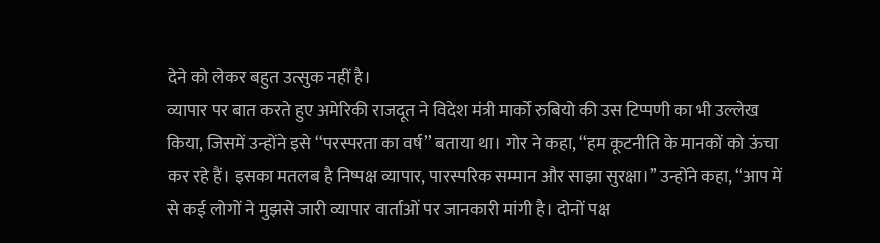देने को लेकर बहुत उत्सुक नहीं है।
व्यापार पर बात करते हुए अमेरिकी राजदूत ने विदेश मंत्री मार्को रुबियो की उस टिप्पणी का भी उल्लेख किया, जिसमें उन्होंने इसे ‘‘परस्परता का वर्ष’’ बताया था। गोर ने कहा, ‘‘हम कूटनीति के मानकों को ऊंचा कर रहे हैं। इसका मतलब है निष्पक्ष व्यापार, पारस्परिक सम्मान और साझा सुरक्षा।’’ उन्होंने कहा, ‘‘आप में से कई लोगों ने मुझसे जारी व्यापार वार्ताओं पर जानकारी मांगी है। दोनों पक्ष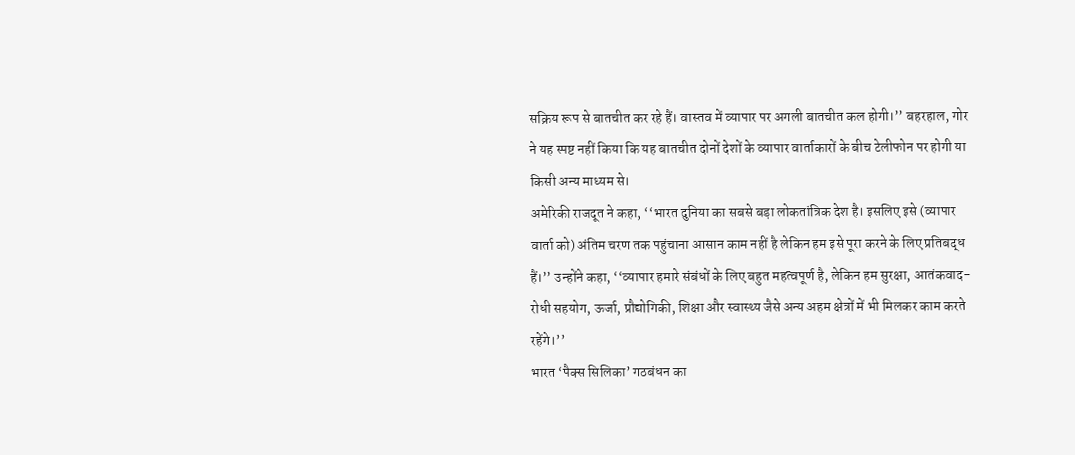सक्रिय रूप से बातचीत कर रहे हैं। वास्तव में व्यापार पर अगली बातचीत कल होगी।’’ बहरहाल, गोर ने यह स्पष्ट नहीं किया कि यह बातचीत दोनों देशों के व्यापार वार्ताकारों के बीच टेलीफोन पर होगी या किसी अन्य माध्यम से।
अमेरिकी राजदूत ने कहा, ‘‘भारत दुनिया का सबसे बड़ा लोकतांत्रिक देश है। इसलिए इसे (व्यापार वार्ता को) अंतिम चरण तक पहुंचाना आसान काम नहीं है लेकिन हम इसे पूरा करने के लिए प्रतिबद्ध हैं।’’ उन्होंने कहा, ‘‘व्यापार हमारे संबंधों के लिए बहुत महत्वपूर्ण है, लेकिन हम सुरक्षा, आतंकवाद-रोधी सहयोग, ऊर्जा, प्रौद्योगिकी, शिक्षा और स्वास्थ्य जैसे अन्य अहम क्षेत्रों में भी मिलकर काम करते रहेंगे।’’
भारत ‘पैक्स सिलिका’ गठबंधन का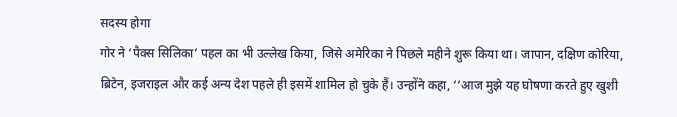सदस्य होगा
गोर ने ‘पैक्स सिलिका’ पहल का भी उल्लेख किया, जिसे अमेरिका ने पिछले महीने शुरू किया था। जापान, दक्षिण कोरिया, ब्रिटेन, इजराइल और कई अन्य देश पहले ही इसमें शामिल हो चुके हैं। उन्होंने कहा, ‘‘आज मुझे यह घोषणा करते हुए खुशी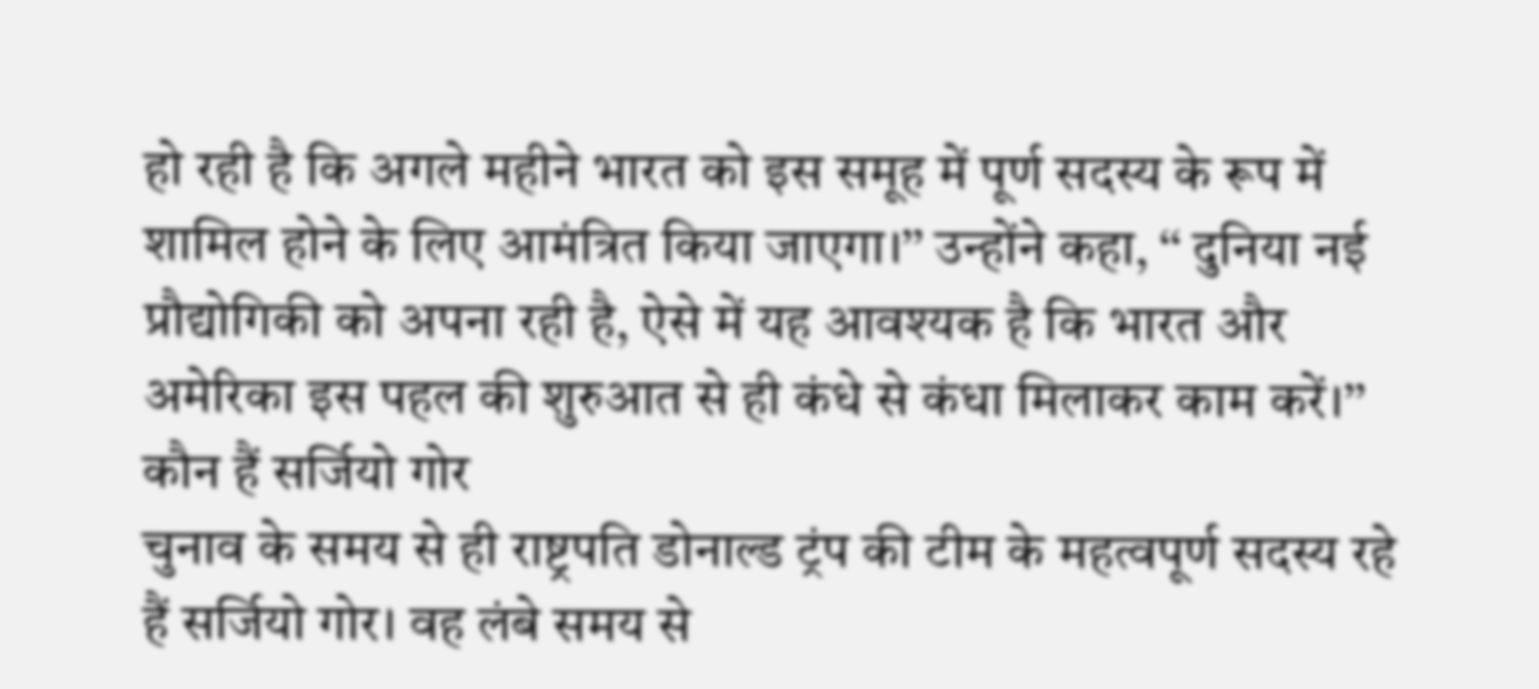हो रही है कि अगले महीने भारत को इस समूह में पूर्ण सदस्य के रूप में शामिल होने के लिए आमंत्रित किया जाएगा।’’ उन्होंने कहा, ‘‘ दुनिया नई प्रौद्योगिकी को अपना रही है, ऐसे में यह आवश्यक है कि भारत और अमेरिका इस पहल की शुरुआत से ही कंधे से कंधा मिलाकर काम करें।’’
कौन हैं सर्जियो गोर
चुनाव के समय से ही राष्ट्रपति डोनाल्ड ट्रंप की टीम के महत्वपूर्ण सदस्य रहे हैं सर्जियो गोर। वह लंबे समय से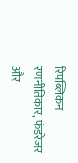रिपब्लिकन रणनीतिकार, फंडरेजर और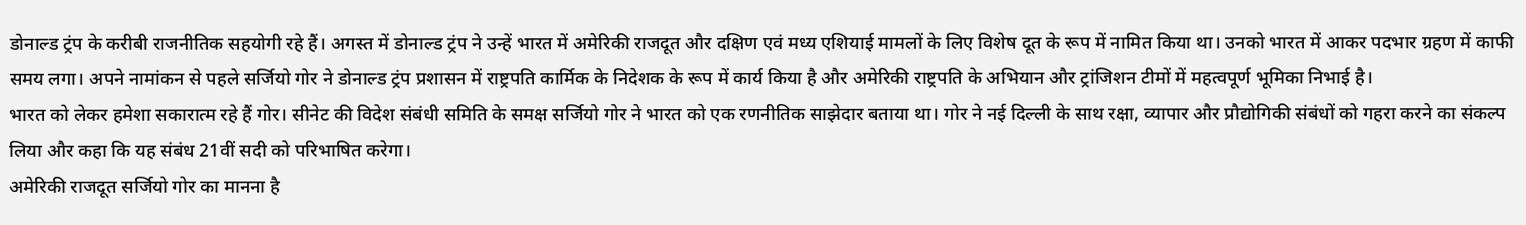डोनाल्ड ट्रंप के करीबी राजनीतिक सहयोगी रहे हैं। अगस्त में डोनाल्ड ट्रंप ने उन्हें भारत में अमेरिकी राजदूत और दक्षिण एवं मध्य एशियाई मामलों के लिए विशेष दूत के रूप में नामित किया था। उनको भारत में आकर पदभार ग्रहण में काफी समय लगा। अपने नामांकन से पहले सर्जियो गोर ने डोनाल्ड ट्रंप प्रशासन में राष्ट्रपति कार्मिक के निदेशक के रूप में कार्य किया है और अमेरिकी राष्ट्रपति के अभियान और ट्रांजिशन टीमों में महत्वपूर्ण भूमिका निभाई है।
भारत को लेकर हमेशा सकारात्म रहे हैं गोर। सीनेट की विदेश संबंधी समिति के समक्ष सर्जियो गोर ने भारत को एक रणनीतिक साझेदार बताया था। गोर ने नई दिल्ली के साथ रक्षा, व्यापार और प्रौद्योगिकी संबंधों को गहरा करने का संकल्प लिया और कहा कि यह संबंध 21वीं सदी को परिभाषित करेगा।
अमेरिकी राजदूत सर्जियो गोर का मानना है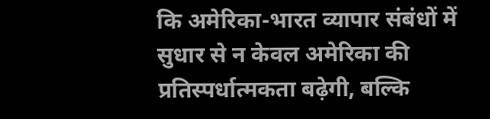कि अमेरिका-भारत व्यापार संबंधों में सुधार से न केवल अमेरिका की प्रतिस्पर्धात्मकता बढ़ेगी, बल्कि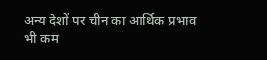अन्य देशों पर चीन का आर्थिक प्रभाव भी कम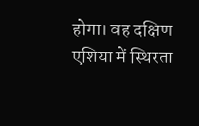होगा। वह दक्षिण एशिया में स्थिरता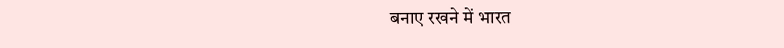बनाए रखने में भारत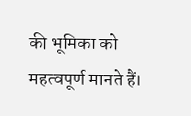की भूमिका को महत्वपूर्ण मानते हैं।